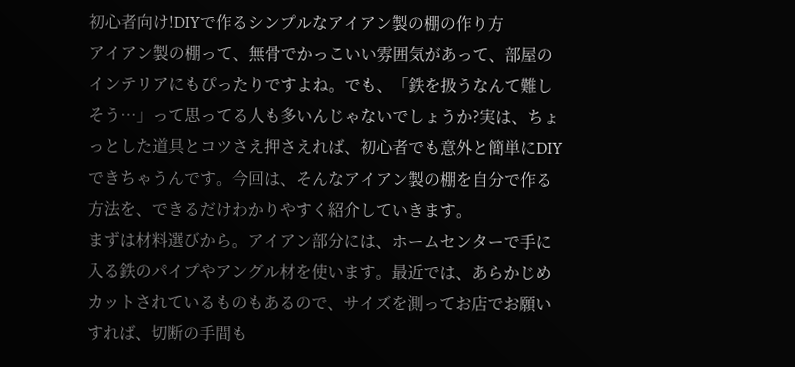初心者向け!DIYで作るシンプルなアイアン製の棚の作り方
アイアン製の棚って、無骨でかっこいい雰囲気があって、部屋のインテリアにもぴったりですよね。でも、「鉄を扱うなんて難しそう…」って思ってる人も多いんじゃないでしょうか?実は、ちょっとした道具とコツさえ押さえれば、初心者でも意外と簡単にDIYできちゃうんです。今回は、そんなアイアン製の棚を自分で作る方法を、できるだけわかりやすく紹介していきます。
まずは材料選びから。アイアン部分には、ホームセンターで手に入る鉄のパイプやアングル材を使います。最近では、あらかじめカットされているものもあるので、サイズを測ってお店でお願いすれば、切断の手間も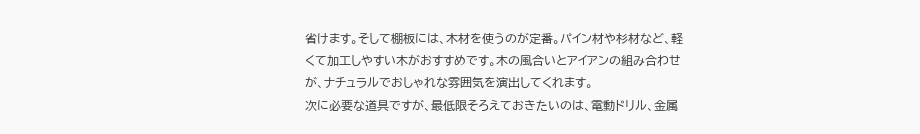省けます。そして棚板には、木材を使うのが定番。パイン材や杉材など、軽くて加工しやすい木がおすすめです。木の風合いとアイアンの組み合わせが、ナチュラルでおしゃれな雰囲気を演出してくれます。
次に必要な道具ですが、最低限そろえておきたいのは、電動ドリル、金属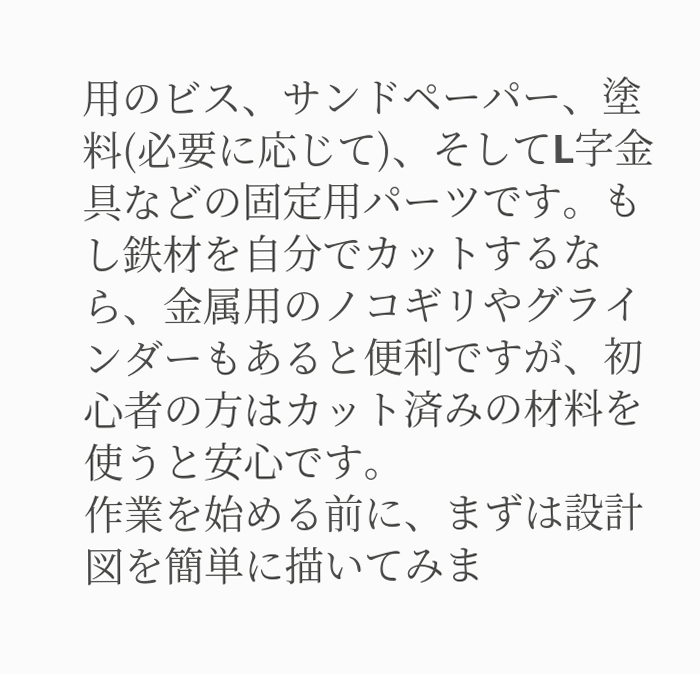用のビス、サンドペーパー、塗料(必要に応じて)、そしてL字金具などの固定用パーツです。もし鉄材を自分でカットするなら、金属用のノコギリやグラインダーもあると便利ですが、初心者の方はカット済みの材料を使うと安心です。
作業を始める前に、まずは設計図を簡単に描いてみま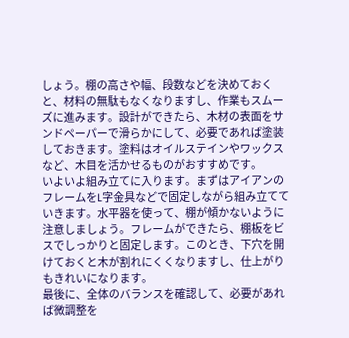しょう。棚の高さや幅、段数などを決めておくと、材料の無駄もなくなりますし、作業もスムーズに進みます。設計ができたら、木材の表面をサンドペーパーで滑らかにして、必要であれば塗装しておきます。塗料はオイルステインやワックスなど、木目を活かせるものがおすすめです。
いよいよ組み立てに入ります。まずはアイアンのフレームをL字金具などで固定しながら組み立てていきます。水平器を使って、棚が傾かないように注意しましょう。フレームができたら、棚板をビスでしっかりと固定します。このとき、下穴を開けておくと木が割れにくくなりますし、仕上がりもきれいになります。
最後に、全体のバランスを確認して、必要があれば微調整を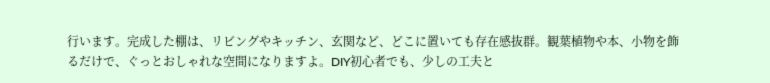行います。完成した棚は、リビングやキッチン、玄関など、どこに置いても存在感抜群。観葉植物や本、小物を飾るだけで、ぐっとおしゃれな空間になりますよ。DIY初心者でも、少しの工夫と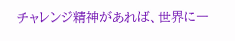チャレンジ精神があれば、世界に一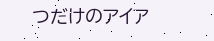つだけのアイア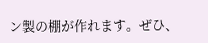ン製の棚が作れます。ぜひ、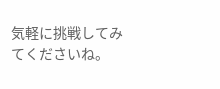気軽に挑戦してみてくださいね。